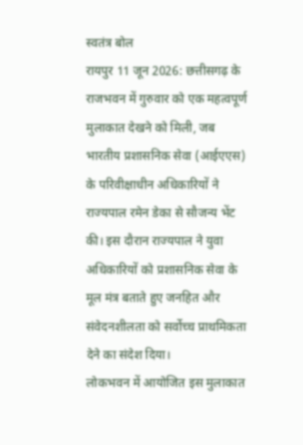स्वतंत्र बोल
रायपुर 11 जून 2026: छत्तीसगढ़ के राजभवन में गुरुवार को एक महत्वपूर्ण मुलाकात देखने को मिली, जब भारतीय प्रशासनिक सेवा (आईएएस) के परिवीक्षाधीन अधिकारियों ने राज्यपाल रमेन डेका से सौजन्य भेंट की। इस दौरान राज्यपाल ने युवा अधिकारियों को प्रशासनिक सेवा के मूल मंत्र बताते हुए जनहित और संवेदनशीलता को सर्वोच्च प्राथमिकता देने का संदेश दिया।
लोकभवन में आयोजित इस मुलाकात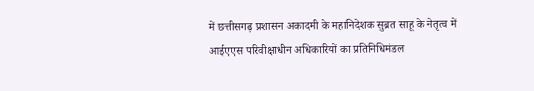में छत्तीसगढ़ प्रशासन अकादमी के महानिदेशक सुब्रत साहू के नेतृत्व में आईएएस परिवीक्षाधीन अधिकारियों का प्रतिनिधिमंडल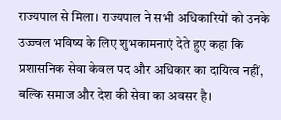राज्यपाल से मिला। राज्यपाल ने सभी अधिकारियों को उनके उज्ज्वल भविष्य के लिए शुभकामनाएं देते हुए कहा कि प्रशासनिक सेवा केवल पद और अधिकार का दायित्व नहीं, बल्कि समाज और देश की सेवा का अवसर है।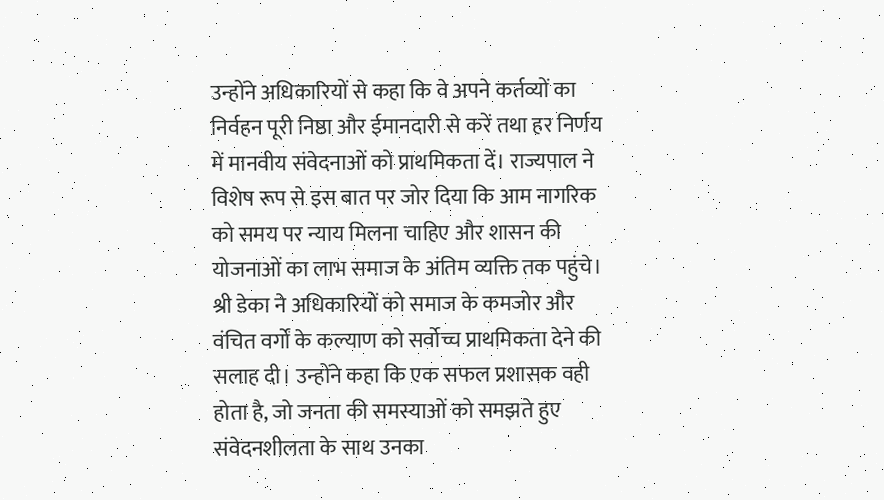उन्होंने अधिकारियों से कहा कि वे अपने कर्तव्यों का निर्वहन पूरी निष्ठा और ईमानदारी से करें तथा हर निर्णय में मानवीय संवेदनाओं को प्राथमिकता दें। राज्यपाल ने विशेष रूप से इस बात पर जोर दिया कि आम नागरिक को समय पर न्याय मिलना चाहिए और शासन की योजनाओं का लाभ समाज के अंतिम व्यक्ति तक पहुंचे।
श्री डेका ने अधिकारियों को समाज के कमजोर और वंचित वर्गों के कल्याण को सर्वोच्च प्राथमिकता देने की सलाह दी। उन्होंने कहा कि एक सफल प्रशासक वही होता है, जो जनता की समस्याओं को समझते हुए संवेदनशीलता के साथ उनका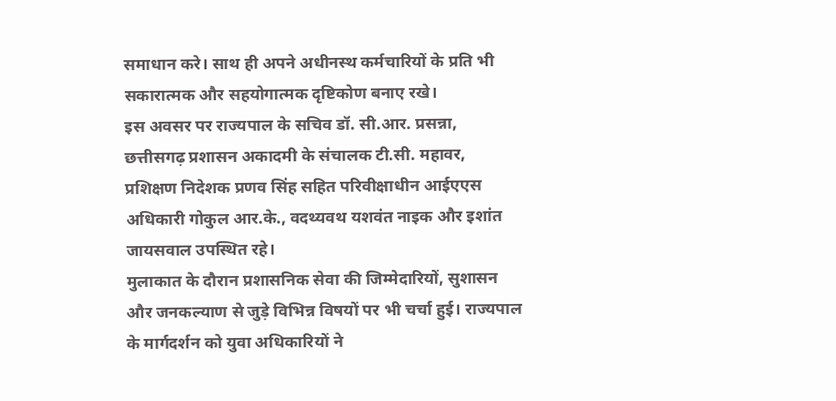समाधान करे। साथ ही अपने अधीनस्थ कर्मचारियों के प्रति भी सकारात्मक और सहयोगात्मक दृष्टिकोण बनाए रखे।
इस अवसर पर राज्यपाल के सचिव डॉ. सी.आर. प्रसन्ना, छत्तीसगढ़ प्रशासन अकादमी के संचालक टी.सी. महावर, प्रशिक्षण निदेशक प्रणव सिंह सहित परिवीक्षाधीन आईएएस अधिकारी गोकुल आर.के., वदथ्यवथ यशवंत नाइक और इशांत जायसवाल उपस्थित रहे।
मुलाकात के दौरान प्रशासनिक सेवा की जिम्मेदारियों, सुशासन और जनकल्याण से जुड़े विभिन्न विषयों पर भी चर्चा हुई। राज्यपाल के मार्गदर्शन को युवा अधिकारियों ने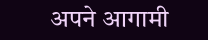अपने आगामी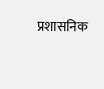प्रशासनिक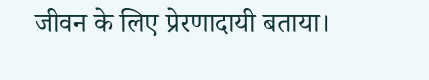जीवन के लिए प्रेरणादायी बताया।